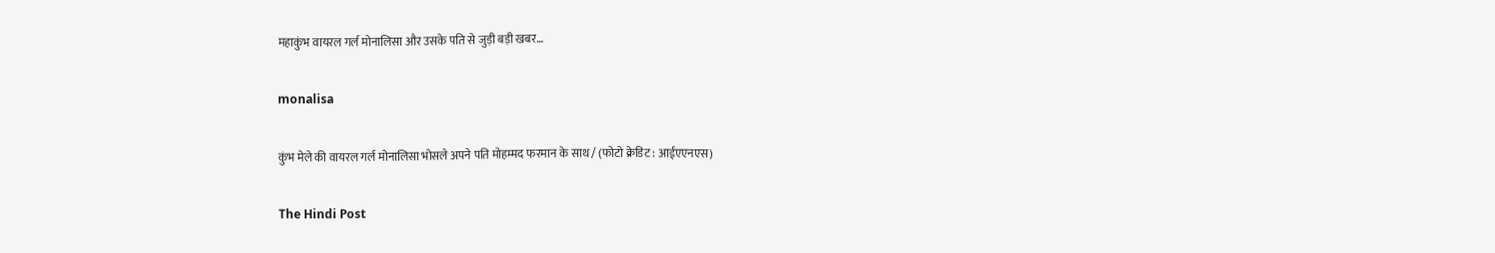महाकुंभ वायरल गर्ल मोनालिसा और उसके पति से जुड़ी बड़ी खबर…

monalisa

कुंभ मेले की वायरल गर्ल मोनालिसा भोसले अपने पति मोहम्मद फरमान के साथ / (फोटो क्रेडिट : आईएएनएस)

The Hindi Post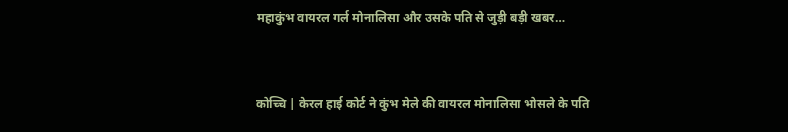महाकुंभ वायरल गर्ल मोनालिसा और उसके पति से जुड़ी बड़ी खबर…



कोच्चि | केरल हाई कोर्ट ने कुंभ मेले की वायरल मोनालिसा भोसले के पति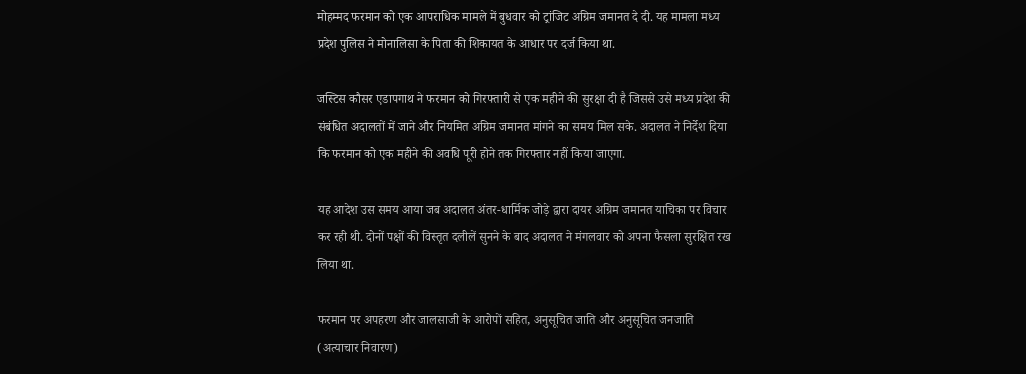मोहम्मद फरमान को एक आपराधिक मामले में बुधवार को ट्रांजिट अग्रिम जमानत दे दी. यह मामला मध्य प्रदेश पुलिस ने मोनालिसा के पिता की शिकायत के आधार पर दर्ज किया था.

जस्टिस कौसर एडापगाथ ने फरमान को गिरफ्तारी से एक महीने की सुरक्षा दी है जिससे उसे मध्य प्रदेश की संबंधित अदालतों में जाने और नियमित अग्रिम जमानत मांगने का समय मिल सके. अदालत ने निर्देश दिया कि फरमान को एक महीने की अवधि पूरी होने तक गिरफ्तार नहीं किया जाएगा.

यह आदेश उस समय आया जब अदालत अंतर-धार्मिक जोड़े द्वारा दायर अग्रिम जमानत याचिका पर विचार कर रही थी. दोनों पक्षों की विस्तृत दलीलें सुनने के बाद अदालत ने मंगलवार को अपना फैसला सुरक्षित रख लिया था.

फरमान पर अपहरण और जालसाजी के आरोपों सहित, अनुसूचित जाति और अनुसूचित जनजाति (अत्याचार निवारण)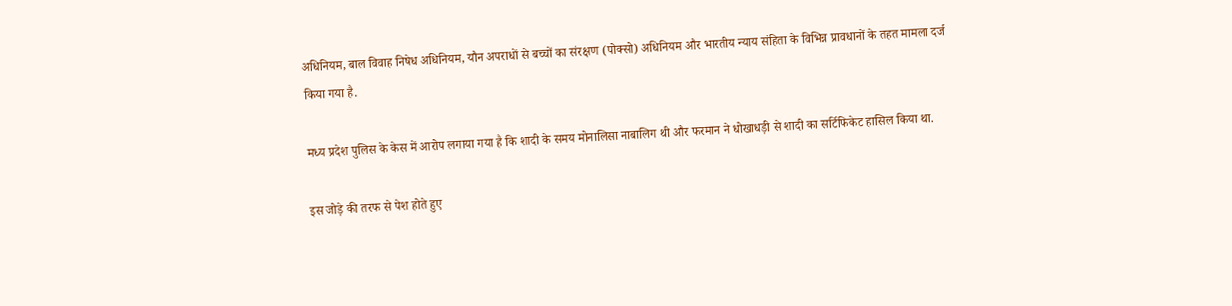अधिनियम, बाल विवाह निषेध अधिनियम, यौन अपराधों से बच्चों का संरक्षण (पोक्सो) अधिनियम और भारतीय न्याय संहिता के विभिन्न प्रावधानों के तहत मामला दर्ज किया गया है.

मध्य प्रदेश पुलिस के केस में आरोप लगाया गया है कि शादी के समय मोनालिसा नाबालिग थी और फरमान ने धोखाधड़ी से शादी का सर्टिफिकेट हासिल किया था.

इस जोड़े की तरफ से पेश होते हुए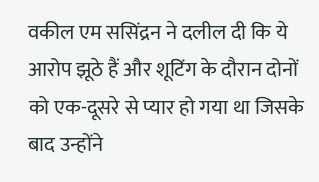वकील एम ससिंद्रन ने दलील दी कि ये आरोप झूठे हैं और शूटिंग के दौरान दोनों को एक-दूसरे से प्यार हो गया था जिसके बाद उन्होंने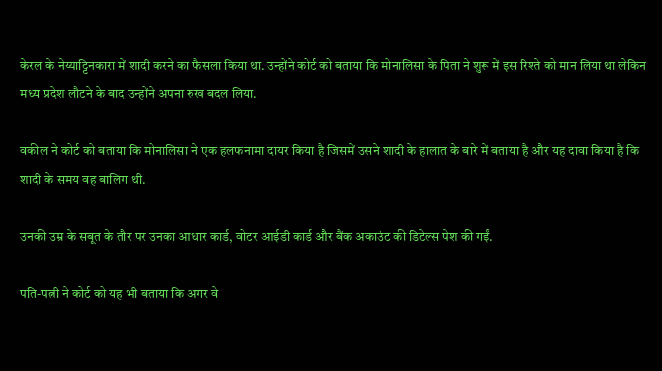केरल के नेय्याट्टिनकारा में शादी करने का फैसला किया था. उन्होंने कोर्ट को बताया कि मोनालिसा के पिता ने शुरू में इस रिश्ते को मान लिया था लेकिन मध्य प्रदेश लौटने के बाद उन्होंने अपना रुख बदल लिया.

वकील ने कोर्ट को बताया कि मोनालिसा ने एक हलफनामा दायर किया है जिसमें उसने शादी के हालात के बारे में बताया है और यह दावा किया है कि शादी के समय वह बालिग थी.

उनकी उम्र के सबूत के तौर पर उनका आधार कार्ड, वोटर आईडी कार्ड और बैंक अकाउंट की डिटेल्स पेश की गईं.

पति-पत्नी ने कोर्ट को यह भी बताया कि अगर वे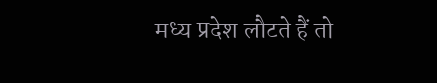मध्य प्रदेश लौटते हैं तो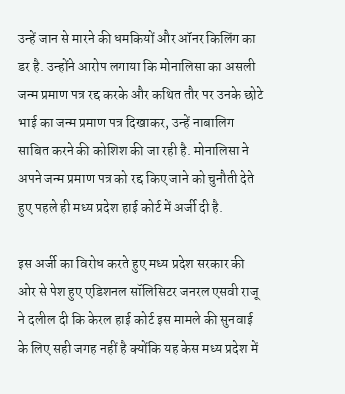उन्हें जान से मारने की धमकियों और ऑनर किलिंग का डर है. उन्होंने आरोप लगाया कि मोनालिसा का असली जन्म प्रमाण पत्र रद्द करके और कथित तौर पर उनके छोटे भाई का जन्म प्रमाण पत्र दिखाकर, उन्हें नाबालिग साबित करने की कोशिश की जा रही है. मोनालिसा ने अपने जन्म प्रमाण पत्र को रद्द किए जाने को चुनौती देते हुए पहले ही मध्य प्रदेश हाई कोर्ट में अर्जी दी है.

इस अर्जी का विरोध करते हुए मध्य प्रदेश सरकार की ओर से पेश हुए एडिशनल सॉलिसिटर जनरल एसवी राजू ने दलील दी कि केरल हाई कोर्ट इस मामले की सुनवाई के लिए सही जगह नहीं है क्योंकि यह केस मध्य प्रदेश में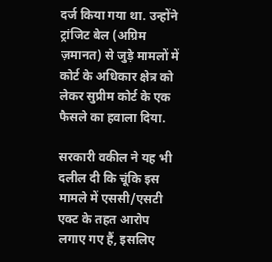दर्ज किया गया था. उन्होंने ट्रांजिट बेल (अग्रिम ज़मानत) से जुड़े मामलों में कोर्ट के अधिकार क्षेत्र को लेकर सुप्रीम कोर्ट के एक फैसले का हवाला दिया.

सरकारी वकील ने यह भी दलील दी कि चूंकि इस मामले में एससी/एसटी एक्ट के तहत आरोप लगाए गए हैं, इसलिए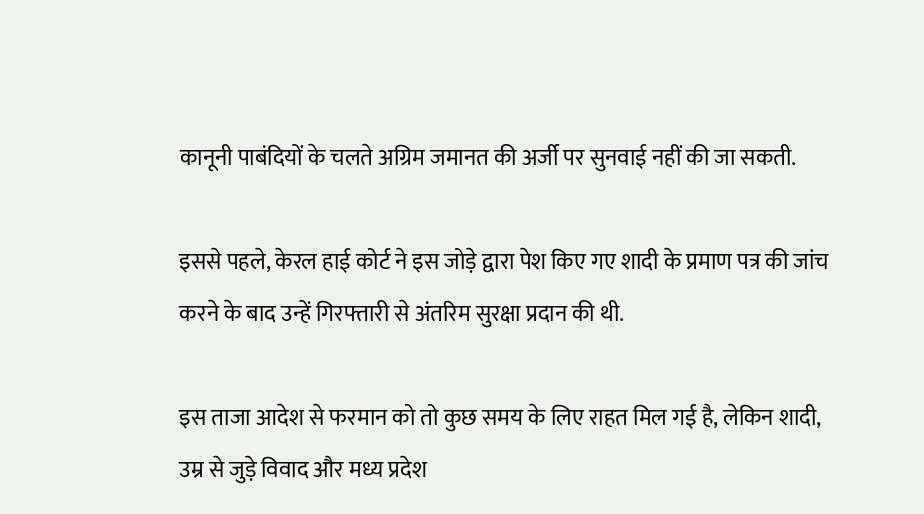कानूनी पाबंदियों के चलते अग्रिम जमानत की अर्जी पर सुनवाई नहीं की जा सकती.

इससे पहले, केरल हाई कोर्ट ने इस जोड़े द्वारा पेश किए गए शादी के प्रमाण पत्र की जांच करने के बाद उन्हें गिरफ्तारी से अंतरिम सुरक्षा प्रदान की थी.

इस ताजा आदेश से फरमान को तो कुछ समय के लिए राहत मिल गई है, लेकिन शादी, उम्र से जुड़े विवाद और मध्य प्रदेश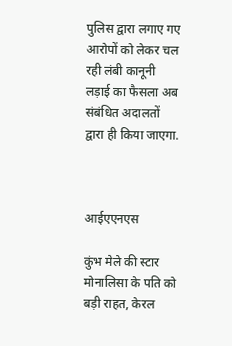पुलिस द्वारा लगाए गए आरोपों को लेकर चल रही लंबी कानूनी लड़ाई का फैसला अब संबंधित अदालतों द्वारा ही किया जाएगा.



आईएएनएस

कुंभ मेले की स्टार मोनालिसा के पति को बड़ी राहत, केरल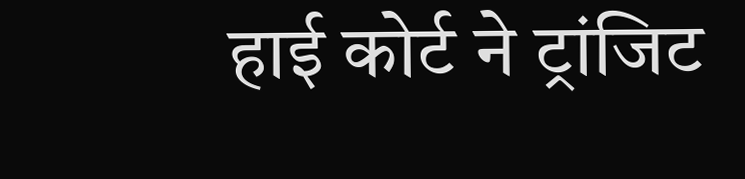हाई कोर्ट ने ट्रांजिट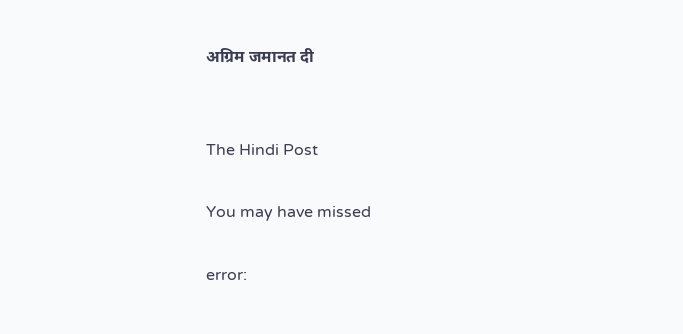अग्रिम जमानत दी


The Hindi Post

You may have missed

error: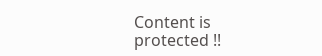Content is protected !!